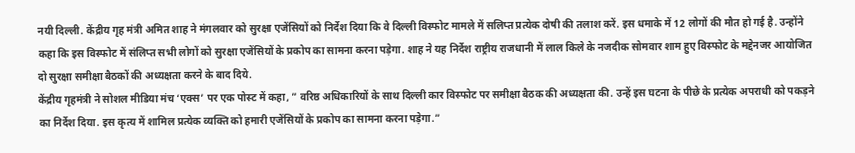नयी दिल्ली. केंद्रीय गृह मंत्री अमित शाह ने मंगलवार को सुरक्षा एजेंसियों को निर्देश दिया कि वे दिल्ली विस्फोट मामले में सलिप्त प्रत्येक दोषी की तलाश करें. इस धमाके में 12 लोगों की मौत हो गई है. उन्होंने कहा कि इस विस्फोट में संलिप्त सभी लोगों को सुरक्षा एजेंसियों के प्रकोप का सामना करना पड़ेगा. शाह ने यह निर्देश राष्ट्रीय राजधानी में लाल किले के नजदीक सोमवार शाम हुए विस्फोट के मद्देनजर आयोजित दो सुरक्षा समीक्षा बैठकों की अध्यक्षता करने के बाद दिये.
केंद्रीय गृहमंत्री ने सोशल मीडिया मंच ‘एक्स’ पर एक पोस्ट में कहा, ” वरिष्ठ अधिकारियों के साथ दिल्ली कार विस्फोट पर समीक्षा बैठक की अध्यक्षता की. उन्हें इस घटना के पीछे के प्रत्येक अपराधी को पकड़ने का निर्देश दिया. इस कृत्य में शामिल प्रत्येक व्यक्ति को हमारी एजेंसियों के प्रकोप का सामना करना पड़ेगा.”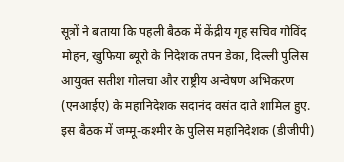सूत्रों ने बताया कि पहली बैठक में केंद्रीय गृह सचिव गोविंद मोहन, खुफिया ब्यूरो के निदेशक तपन डेका, दिल्ली पुलिस आयुक्त सतीश गोलचा और राष्ट्रीय अन्वेषण अभिकरण (एनआईए) के महानिदेशक सदानंद वसंत दाते शामिल हुए. इस बैठक में जम्मू-कश्मीर के पुलिस महानिदेशक (डीजीपी)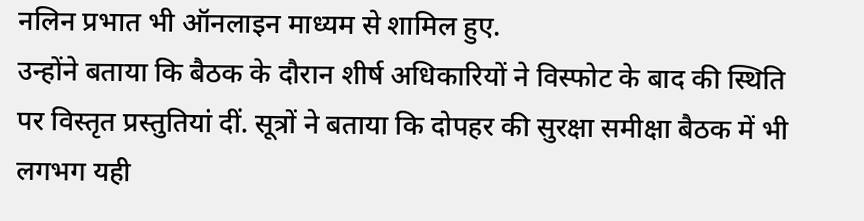नलिन प्रभात भी ऑनलाइन माध्यम से शामिल हुए.
उन्होंने बताया कि बैठक के दौरान शीर्ष अधिकारियों ने विस्फोट के बाद की स्थिति पर विस्तृत प्रस्तुतियां दीं. सूत्रों ने बताया कि दोपहर की सुरक्षा समीक्षा बैठक में भी लगभग यही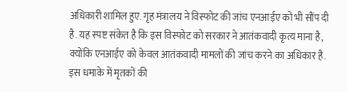अधिकारी शामिल हुए. गृह मंत्रालय ने विस्फोट की जांच एनआईए को भी सौंप दी है. यह स्पष्ट संकेत है कि इस विस्फोट को सरकार ने आतंकवादी कृत्य माना है, क्योंकि एनआईए को केवल आतंकवादी मामलों की जांच करने का अधिकार है. इस धमाके में मृतकों की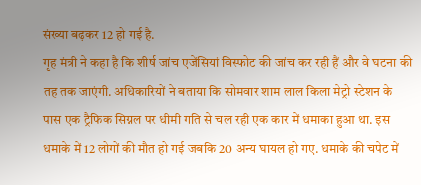संख्या बढ़कर 12 हो गई है.
गृह मंत्री ने कहा है कि शीर्ष जांच एजेंसियां विस्फोट की जांच कर रही हैं और वे घटना की तह तक जाएंगी. अधिकारियों ने बताया कि सोमवार शाम लाल किला मेट्रो स्टेशन के पास एक ट्रैफिक सिग्नल पर धीमी गति से चल रही एक कार में धमाका हुआ था. इस धमाके में 12 लोगों की मौत हो गई जबकि 20 अन्य घायल हो गए. धमाके की चपेट में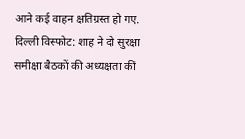आने कई वाहन क्षतिग्रस्त हो गए.
दिल्ली विस्फोट: शाह ने दो सुरक्षा समीक्षा बैठकों की अध्यक्षता कीं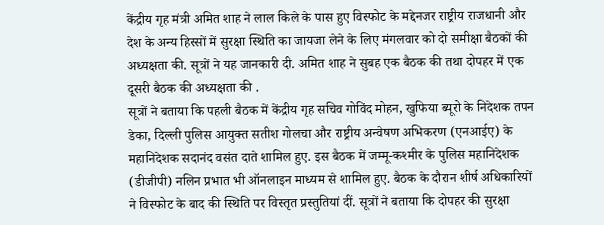केंद्रीय गृह मंत्री अमित शाह ने लाल किले के पास हुए विस्फोट के मद्देनजर राष्ट्रीय राजधानी और देश के अन्य हिस्सों में सुरक्षा स्थिति का जायजा लेने के लिए मंगलवार को दो समीक्षा बैठकों की अध्यक्षता की. सूत्रों ने यह जानकारी दी. अमित शाह ने सुबह एक बैठक की तथा दोपहर में एक दूसरी बैठक की अध्यक्षता की .
सूत्रों ने बताया कि पहली बैठक में केंद्रीय गृह सचिव गोविंद मोहन, खुफिया ब्यूरो के निदेशक तपन डेका, दिल्ली पुलिस आयुक्त सतीश गोलचा और राष्ट्रीय अन्वेषण अभिकरण (एनआईए) के महानिदेशक सदानंद वसंत दाते शामिल हुए. इस बैठक में जम्मू-कश्मीर के पुलिस महानिदेशक (डीजीपी) नलिन प्रभात भी ऑनलाइन माध्यम से शामिल हुए. बैठक के दौरान शीर्ष अधिकारियों ने विस्फोट के बाद की स्थिति पर विस्तृत प्रस्तुतियां दीं. सूत्रों ने बताया कि दोपहर की सुरक्षा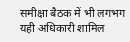समीक्षा बैठक में भी लगभग यही अधिकारी शामिल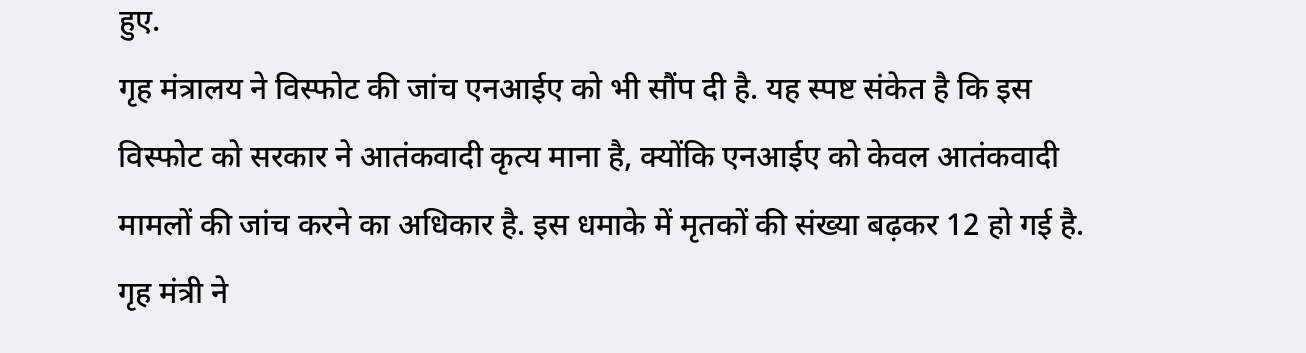हुए.
गृह मंत्रालय ने विस्फोट की जांच एनआईए को भी सौंप दी है. यह स्पष्ट संकेत है कि इस विस्फोट को सरकार ने आतंकवादी कृत्य माना है, क्योंकि एनआईए को केवल आतंकवादी मामलों की जांच करने का अधिकार है. इस धमाके में मृतकों की संख्या बढ़कर 12 हो गई है. गृह मंत्री ने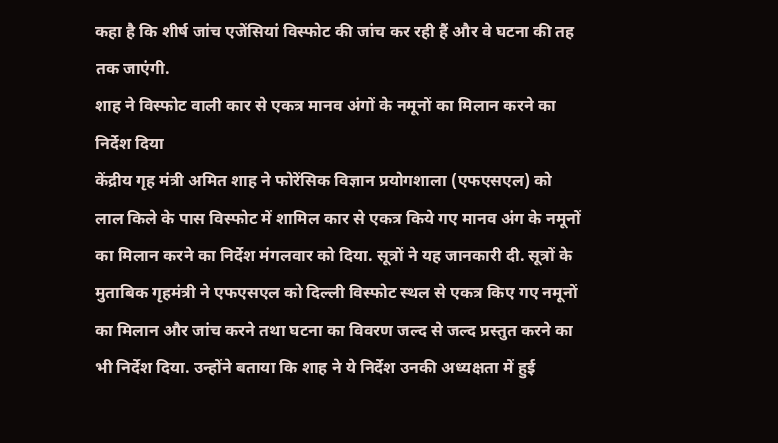कहा है कि शीर्ष जांच एजेंसियां विस्फोट की जांच कर रही हैं और वे घटना की तह तक जाएंगी.
शाह ने विस्फोट वाली कार से एकत्र मानव अंगों के नमूनों का मिलान करने का निर्देश दिया
केंद्रीय गृह मंत्री अमित शाह ने फोरेंसिक विज्ञान प्रयोगशाला (एफएसएल) को लाल किले के पास विस्फोट में शामिल कार से एकत्र किये गए मानव अंग के नमूनों का मिलान करने का निर्देश मंगलवार को दिया. सूत्रों ने यह जानकारी दी. सूत्रों के मुताबिक गृहमंत्री ने एफएसएल को दिल्ली विस्फोट स्थल से एकत्र किए गए नमूनों का मिलान और जांच करने तथा घटना का विवरण जल्द से जल्द प्रस्तुत करने का भी निर्देश दिया. उन्होंने बताया कि शाह ने ये निर्देश उनकी अध्यक्षता में हुई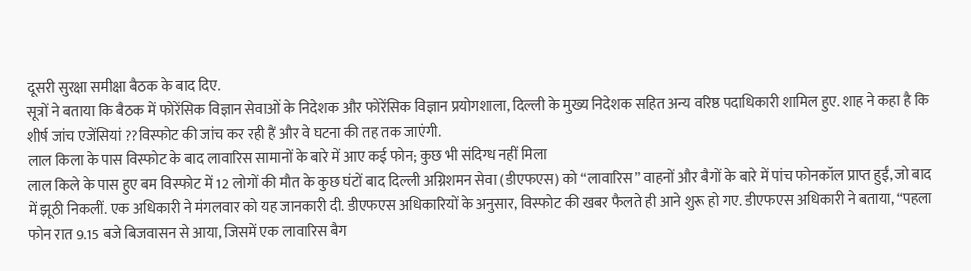दूसरी सुरक्षा समीक्षा बैठक के बाद दिए.
सूत्रों ने बताया कि बैठक में फोरेंसिक विज्ञान सेवाओं के निदेशक और फोरेंसिक विज्ञान प्रयोगशाला, दिल्ली के मुख्य निदेशक सहित अन्य वरिष्ठ पदाधिकारी शामिल हुए. शाह ने कहा है कि शीर्ष जांच एजेंसियां ??विस्फोट की जांच कर रही हैं और वे घटना की तह तक जाएंगी.
लाल किला के पास विस्फोट के बाद लावारिस सामानों के बारे में आए कई फोन; कुछ भी संदिग्ध नहीं मिला
लाल किले के पास हुए बम विस्फोट में 12 लोगों की मौत के कुछ घंटों बाद दिल्ली अग्निशमन सेवा (डीएफएस) को “लावारिस” वाहनों और बैगों के बारे में पांच फोनकॉल प्राप्त हुईं, जो बाद में झूठी निकलीं. एक अधिकारी ने मंगलवार को यह जानकारी दी. डीएफएस अधिकारियों के अनुसार, विस्फोट की खबर फैलते ही आने शुरू हो गए. डीएफएस अधिकारी ने बताया, “पहला फोन रात 9.15 बजे बिजवासन से आया, जिसमें एक लावारिस बैग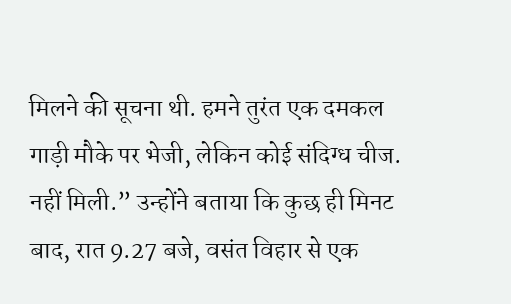मिलने की सूचना थी. हमने तुरंत एक दमकल गाड़ी मौके पर भेजी, लेकिन कोई संदिग्ध चीज. नहीं मिली.” उन्होंने बताया कि कुछ ही मिनट बाद, रात 9.27 बजे, वसंत विहार से एक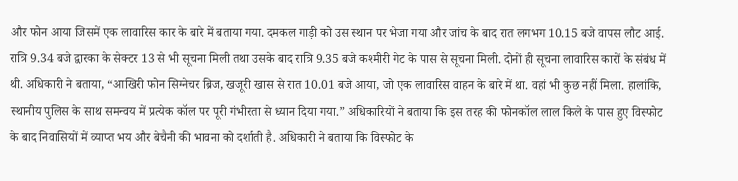और फोन आया जिसमें एक लावारिस कार के बारे में बताया गया. दमकल गाड़ी को उस स्थान पर भेजा गया और जांच के बाद रात लगभग 10.15 बजे वापस लौट आई.
रात्रि 9.34 बजे द्वारका के सेक्टर 13 से भी सूचना मिली तथा उसके बाद रात्रि 9.35 बजे कश्मीरी गेट के पास से सूचना मिली. दोनों ही सूचना लावारिस कारों के संबंध में थी. अधिकारी ने बताया, “आखिरी फोन सिग्नेचर ब्रिज, खजूरी खास से रात 10.01 बजे आया, जो एक लावारिस वाहन के बारे में था. वहां भी कुछ नहीं मिला. हालांकि, स्थानीय पुलिस के साथ समन्वय में प्रत्येक कॉल पर पूरी गंभीरता से ध्यान दिया गया.” अधिकारियों ने बताया कि इस तरह की फोनकॉल लाल किले के पास हुए विस्फोट के बाद निवासियों में व्याप्त भय और बेचैनी की भावना को दर्शाती है. अधिकारी ने बताया कि विस्फोट के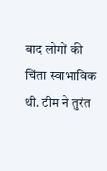बाद लोगों की चिंता स्वाभाविक थी. टीम ने तुरंत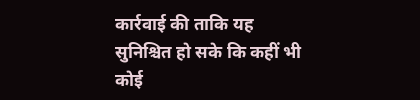कार्रवाई की ताकि यह सुनिश्चित हो सके कि कहीं भी कोई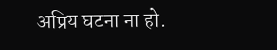अप्रिय घटना ना हो.